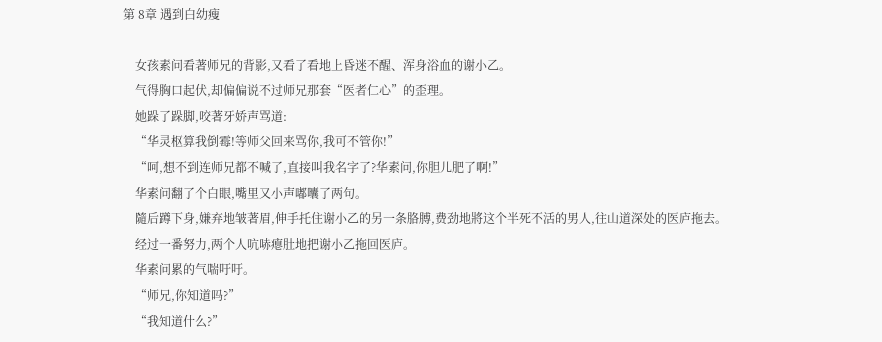第 8章 遇到白幼瘦

    女孩素问看著师兄的背影,又看了看地上昏迷不醒、浑身浴血的谢小乙。
    气得胸口起伏,却偏偏说不过师兄那套“医者仁心”的歪理。
    她跺了跺脚,咬著牙娇声骂道:
    “华灵枢算我倒霉!等师父回来骂你,我可不管你!”
    “呵,想不到连师兄都不喊了,直接叫我名字了?华素问,你胆儿肥了啊!”
    华素问翻了个白眼,嘴里又小声嘟囔了两句。
    隨后蹲下身,嫌弃地皱著眉,伸手托住谢小乙的另一条胳膊,费劲地將这个半死不活的男人,往山道深处的医庐拖去。
    经过一番努力,两个人吭哧瘪肚地把谢小乙拖回医庐。
    华素问累的气喘吁吁。
    “师兄,你知道吗?”
    “我知道什么?”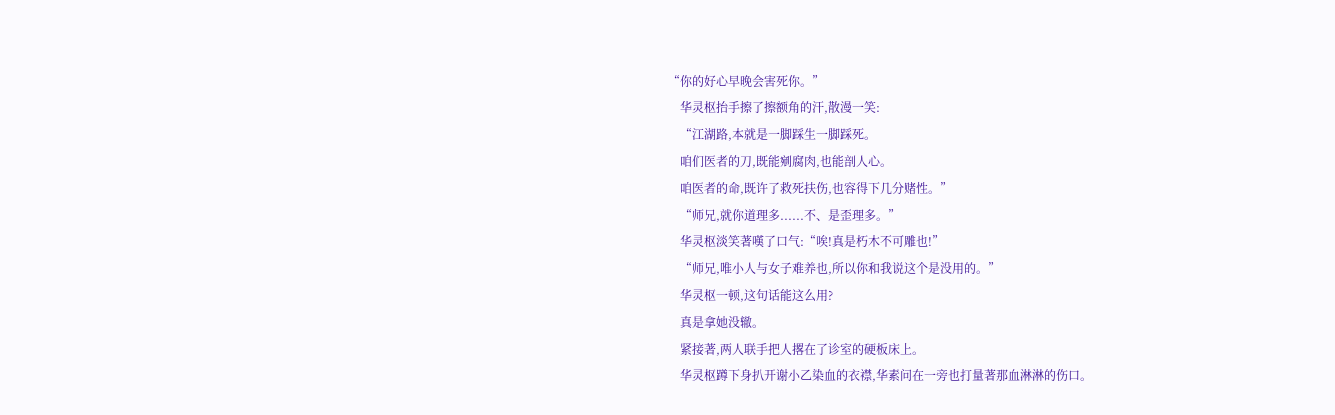“你的好心早晚会害死你。”
    华灵枢抬手擦了擦额角的汗,散漫一笑:
    “江湖路,本就是一脚踩生一脚踩死。
    咱们医者的刀,既能剜腐肉,也能剖人心。
    咱医者的命,既许了救死扶伤,也容得下几分赌性。”
    “师兄,就你道理多......不、是歪理多。”
    华灵枢淡笑著嘆了口气:“唉!真是朽木不可雕也!”
    “师兄,唯小人与女子难养也,所以你和我说这个是没用的。”
    华灵枢一顿,这句话能这么用?
    真是拿她没辙。
    紧接著,两人联手把人撂在了诊室的硬板床上。
    华灵枢蹲下身扒开谢小乙染血的衣襟,华素问在一旁也打量著那血淋淋的伤口。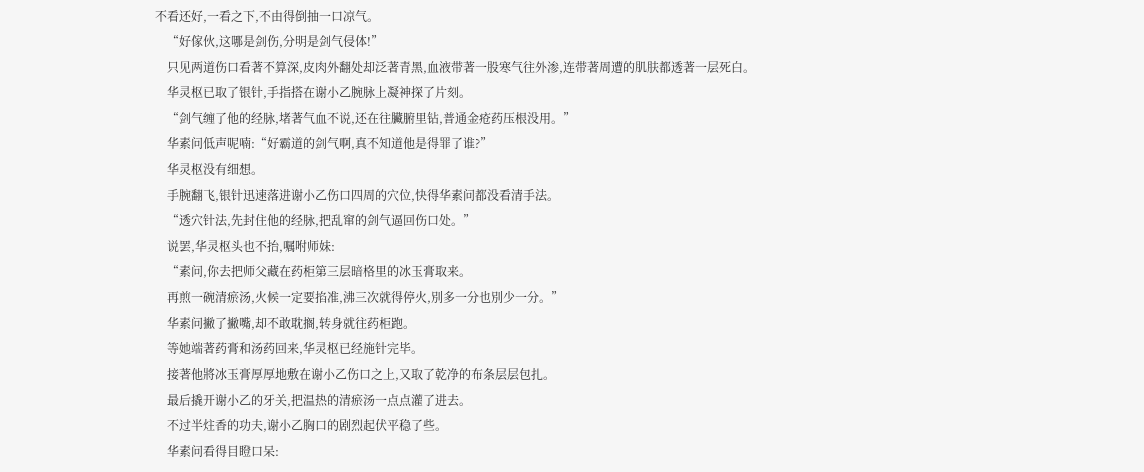不看还好,一看之下,不由得倒抽一口凉气。
    “好傢伙,这哪是剑伤,分明是剑气侵体!”
    只见两道伤口看著不算深,皮肉外翻处却泛著青黑,血液带著一股寒气往外渗,连带著周遭的肌肤都透著一层死白。
    华灵枢已取了银针,手指搭在谢小乙腕脉上凝神探了片刻。
    “剑气缠了他的经脉,堵著气血不说,还在往臟腑里钻,普通金疮药压根没用。”
    华素问低声呢喃:“好霸道的剑气啊,真不知道他是得罪了谁?”
    华灵枢没有细想。
    手腕翻飞,银针迅速落进谢小乙伤口四周的穴位,快得华素问都没看清手法。
    “透穴针法,先封住他的经脉,把乱窜的剑气逼回伤口处。”
    说罢,华灵枢头也不抬,嘱咐师妹:
    “素问,你去把师父藏在药柜第三层暗格里的冰玉膏取来。
    再煎一碗清瘀汤,火候一定要掐准,沸三次就得停火,別多一分也別少一分。”
    华素问撇了撇嘴,却不敢耽搁,转身就往药柜跑。
    等她端著药膏和汤药回来,华灵枢已经施针完毕。
    接著他將冰玉膏厚厚地敷在谢小乙伤口之上,又取了乾净的布条层层包扎。
    最后撬开谢小乙的牙关,把温热的清瘀汤一点点灌了进去。
    不过半炷香的功夫,谢小乙胸口的剧烈起伏平稳了些。
    华素问看得目瞪口呆: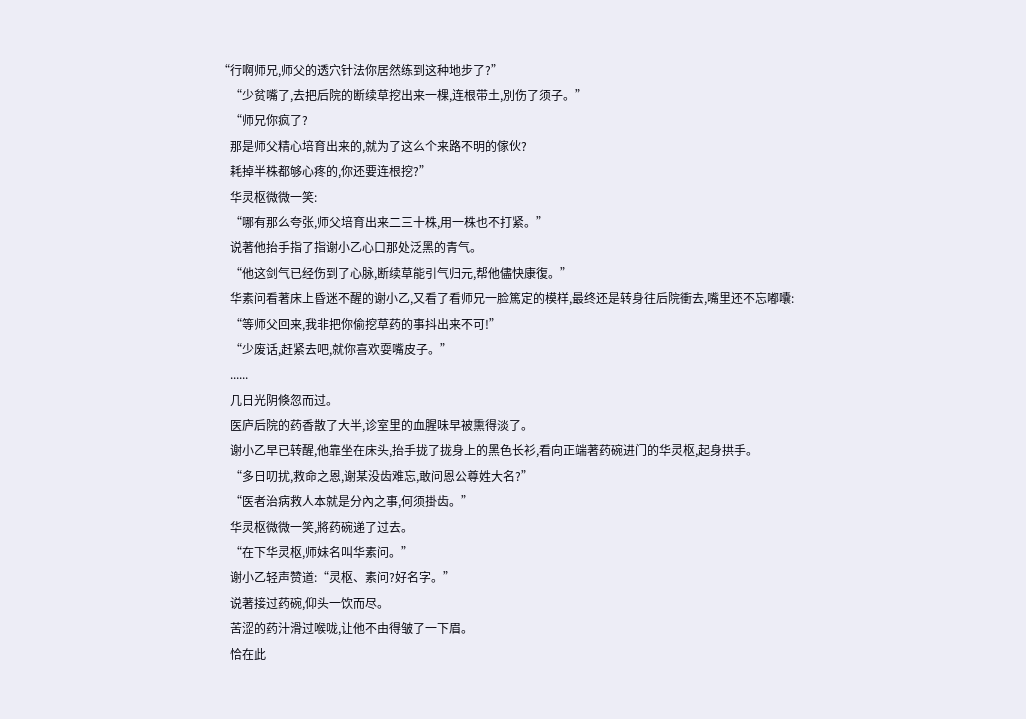“行啊师兄,师父的透穴针法你居然练到这种地步了?”
    “少贫嘴了,去把后院的断续草挖出来一棵,连根带土,別伤了须子。”
    “师兄你疯了?
    那是师父精心培育出来的,就为了这么个来路不明的傢伙?
    耗掉半株都够心疼的,你还要连根挖?”
    华灵枢微微一笑:
    “哪有那么夸张,师父培育出来二三十株,用一株也不打紧。”
    说著他抬手指了指谢小乙心口那处泛黑的青气。
    “他这剑气已经伤到了心脉,断续草能引气归元,帮他儘快康復。”
    华素问看著床上昏迷不醒的谢小乙,又看了看师兄一脸篤定的模样,最终还是转身往后院衝去,嘴里还不忘嘟囔:
    “等师父回来,我非把你偷挖草药的事抖出来不可!”
    “少废话,赶紧去吧,就你喜欢耍嘴皮子。”
    ......
    几日光阴倏忽而过。
    医庐后院的药香散了大半,诊室里的血腥味早被熏得淡了。
    谢小乙早已转醒,他靠坐在床头,抬手拢了拢身上的黑色长衫,看向正端著药碗进门的华灵枢,起身拱手。
    “多日叨扰,救命之恩,谢某没齿难忘,敢问恩公尊姓大名?”
    “医者治病救人本就是分內之事,何须掛齿。”
    华灵枢微微一笑,將药碗递了过去。
    “在下华灵枢,师妹名叫华素问。”
    谢小乙轻声赞道:“灵枢、素问?好名字。”
    说著接过药碗,仰头一饮而尽。
    苦涩的药汁滑过喉咙,让他不由得皱了一下眉。
    恰在此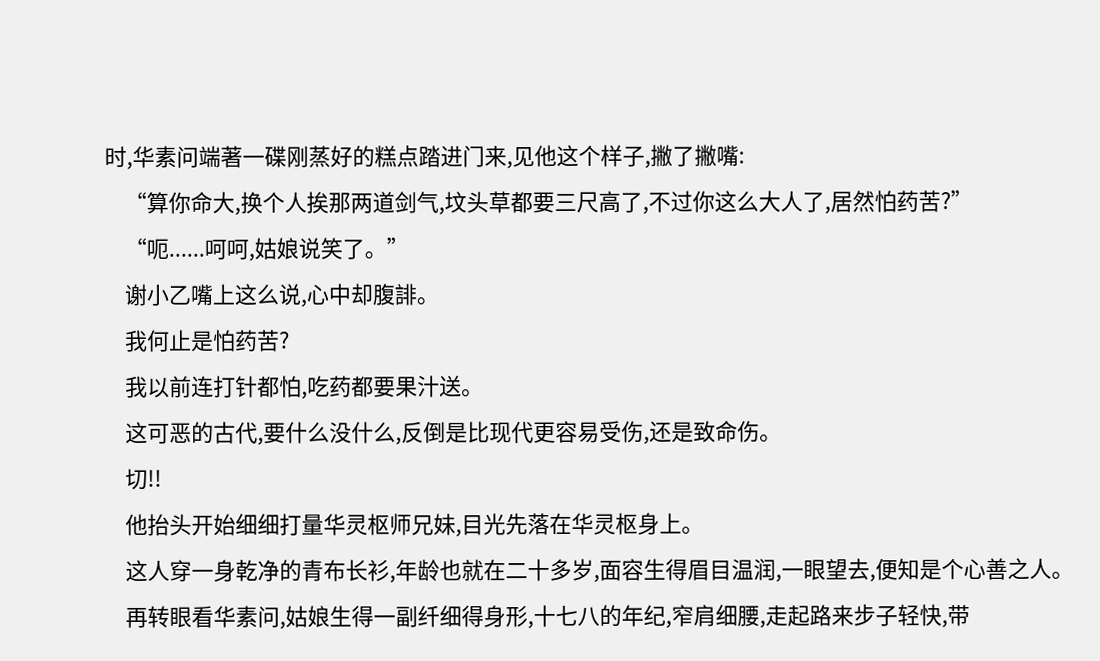时,华素问端著一碟刚蒸好的糕点踏进门来,见他这个样子,撇了撇嘴:
    “算你命大,换个人挨那两道剑气,坟头草都要三尺高了,不过你这么大人了,居然怕药苦?”
    “呃......呵呵,姑娘说笑了。”
    谢小乙嘴上这么说,心中却腹誹。
    我何止是怕药苦?
    我以前连打针都怕,吃药都要果汁送。
    这可恶的古代,要什么没什么,反倒是比现代更容易受伤,还是致命伤。
    切!!
    他抬头开始细细打量华灵枢师兄妹,目光先落在华灵枢身上。
    这人穿一身乾净的青布长衫,年龄也就在二十多岁,面容生得眉目温润,一眼望去,便知是个心善之人。
    再转眼看华素问,姑娘生得一副纤细得身形,十七八的年纪,窄肩细腰,走起路来步子轻快,带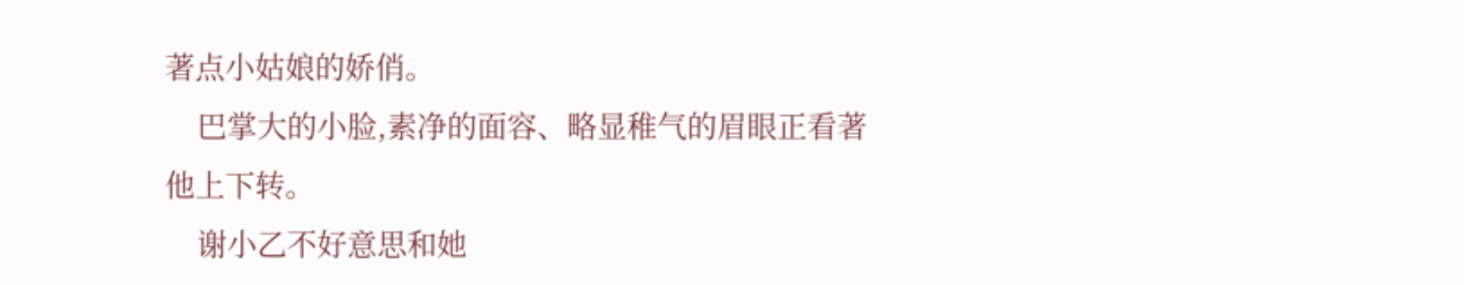著点小姑娘的娇俏。
    巴掌大的小脸,素净的面容、略显稚气的眉眼正看著他上下转。
    谢小乙不好意思和她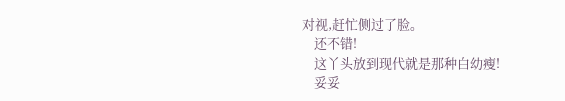对视,赶忙侧过了脸。
    还不错!
    这丫头放到现代就是那种白幼瘦!
    妥妥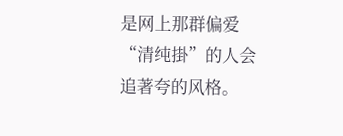是网上那群偏爱“清纯掛”的人会追著夸的风格。